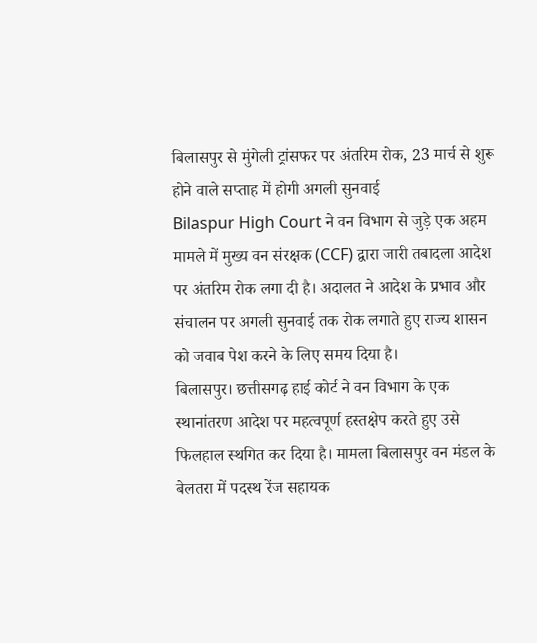बिलासपुर से मुंगेली ट्रांसफर पर अंतरिम रोक, 23 मार्च से शुरू होने वाले सप्ताह में होगी अगली सुनवाई
Bilaspur High Court ने वन विभाग से जुड़े एक अहम मामले में मुख्य वन संरक्षक (CCF) द्वारा जारी तबादला आदेश पर अंतरिम रोक लगा दी है। अदालत ने आदेश के प्रभाव और संचालन पर अगली सुनवाई तक रोक लगाते हुए राज्य शासन को जवाब पेश करने के लिए समय दिया है।
बिलासपुर। छत्तीसगढ़ हाई कोर्ट ने वन विभाग के एक स्थानांतरण आदेश पर महत्वपूर्ण हस्तक्षेप करते हुए उसे फिलहाल स्थगित कर दिया है। मामला बिलासपुर वन मंडल के बेलतरा में पदस्थ रेंज सहायक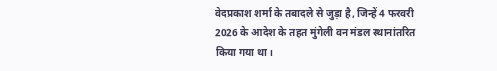वेदप्रकाश शर्मा के तबादले से जुड़ा है, जिन्हें 4 फरवरी 2026 के आदेश के तहत मुंगेली वन मंडल स्थानांतरित किया गया था।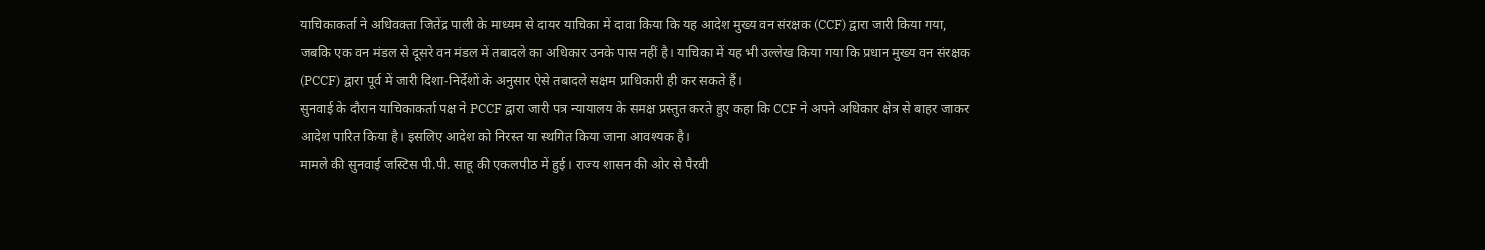याचिकाकर्ता ने अधिवक्ता जितेंद्र पाली के माध्यम से दायर याचिका में दावा किया कि यह आदेश मुख्य वन संरक्षक (CCF) द्वारा जारी किया गया, जबकि एक वन मंडल से दूसरे वन मंडल में तबादले का अधिकार उनके पास नहीं है। याचिका में यह भी उल्लेख किया गया कि प्रधान मुख्य वन संरक्षक (PCCF) द्वारा पूर्व में जारी दिशा-निर्देशों के अनुसार ऐसे तबादले सक्षम प्राधिकारी ही कर सकते हैं।
सुनवाई के दौरान याचिकाकर्ता पक्ष ने PCCF द्वारा जारी पत्र न्यायालय के समक्ष प्रस्तुत करते हुए कहा कि CCF ने अपने अधिकार क्षेत्र से बाहर जाकर आदेश पारित किया है। इसलिए आदेश को निरस्त या स्थगित किया जाना आवश्यक है।
मामले की सुनवाई जस्टिस पी.पी. साहू की एकलपीठ में हुई। राज्य शासन की ओर से पैरवी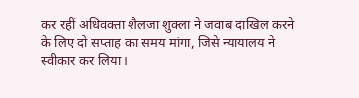कर रहीं अधिवक्ता शैलजा शुक्ला ने जवाब दाखिल करने के लिए दो सप्ताह का समय मांगा, जिसे न्यायालय ने स्वीकार कर लिया।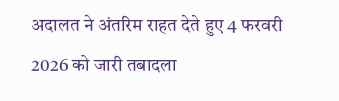अदालत ने अंतरिम राहत देते हुए 4 फरवरी 2026 को जारी तबादला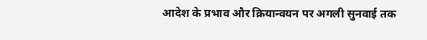आदेश के प्रभाव और क्रियान्वयन पर अगली सुनवाई तक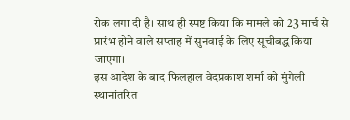रोक लगा दी है। साथ ही स्पष्ट किया कि मामले को 23 मार्च से प्रारंभ होने वाले सप्ताह में सुनवाई के लिए सूचीबद्ध किया जाएगा।
इस आदेश के बाद फिलहाल वेदप्रकाश शर्मा को मुंगेली स्थानांतरित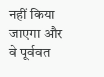नहीं किया जाएगा और वे पूर्ववत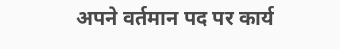अपने वर्तमान पद पर कार्य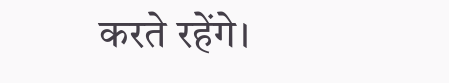करते रहेंगे।